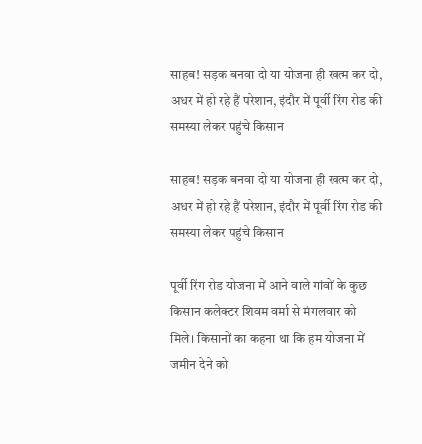साहब! सड़क बनवा दो या योजना ही खत्म कर दो, अधर में हो रहे हैं परेशान, इंदौर में पूर्वी रिंग रोड की समस्या लेकर पहुंचे किसान

साहब! सड़क बनवा दो या योजना ही खत्म कर दो, अधर में हो रहे हैं परेशान, इंदौर में पूर्वी रिंग रोड की समस्या लेकर पहुंचे किसान

पूर्वी रिंग रोड योजना में आने वाले गांवों के कुछ किसान कलेक्टर शिवम वर्मा से मंगलवार को मिले। किसानों का कहना था कि हम योजना में जमीन देने को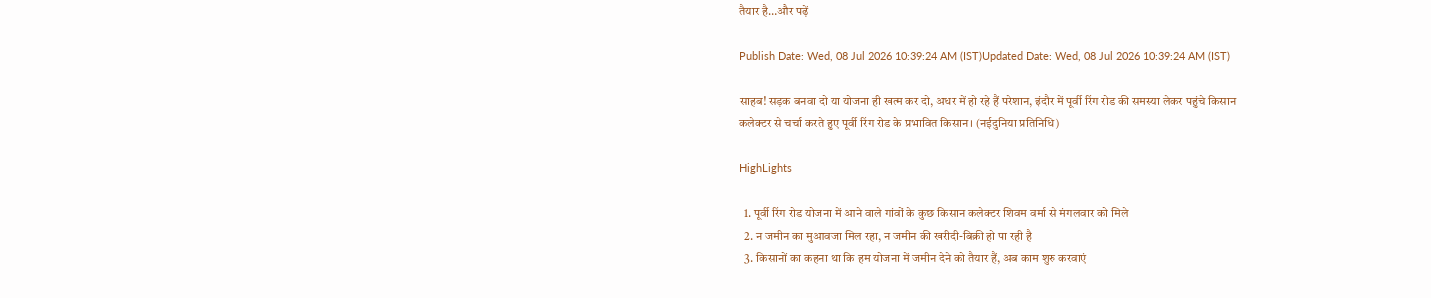तैयार है…और पढ़ें

Publish Date: Wed, 08 Jul 2026 10:39:24 AM (IST)Updated Date: Wed, 08 Jul 2026 10:39:24 AM (IST)

साहब! सड़क बनवा दो या योजना ही खत्म कर दो, अधर में हो रहे हैं परेशान, इंदौर में पूर्वी रिंग रोड की समस्या लेकर पहुंचे किसान
कलेक्टर से चर्चा करते हुए पूर्वी रिंग रोड के प्रभावित किसान। (नईदुनिया प्रतिनिधि)

HighLights

  1. पूर्वी रिंग रोड योजना में आने वाले गांवों के कुछ किसान कलेक्टर शिवम वर्मा से मंगलवार को मिले
  2. न जमीन का मुआवजा मिल रहा, न जमीन की खरीदी-बिक्री हो पा रही है
  3. किसानों का कहना था कि हम योजना में जमीन देने को तैयार हैं, अब काम शुरु करवाएं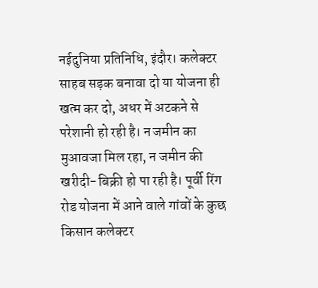नईदुनिया प्रतिनिधि, इंदौर। कलेक्टर साहब सड़क बनावा दो या योजना ही खत्म कर दो, अधर में अटकने से परेशानी हो रही है। न जमीन का मुआवजा मिल रहा, न जमीन की खरीदी-बिक्री हो पा रही है। पूर्वी रिंग रोड योजना में आने वाले गांवों के कुछ किसान कलेक्टर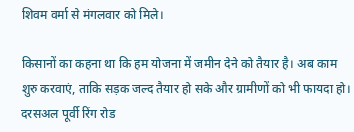शिवम वर्मा से मंगलवार को मिले।

किसानों का कहना था कि हम योजना में जमीन देने को तैयार है। अब काम शुरु करवाएं, ताकि सड़क जल्द तैयार हो सके और ग्रामीणों को भी फायदा हो। दरसअल पूर्वी रिंग रोड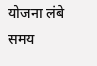योजना लंबे समय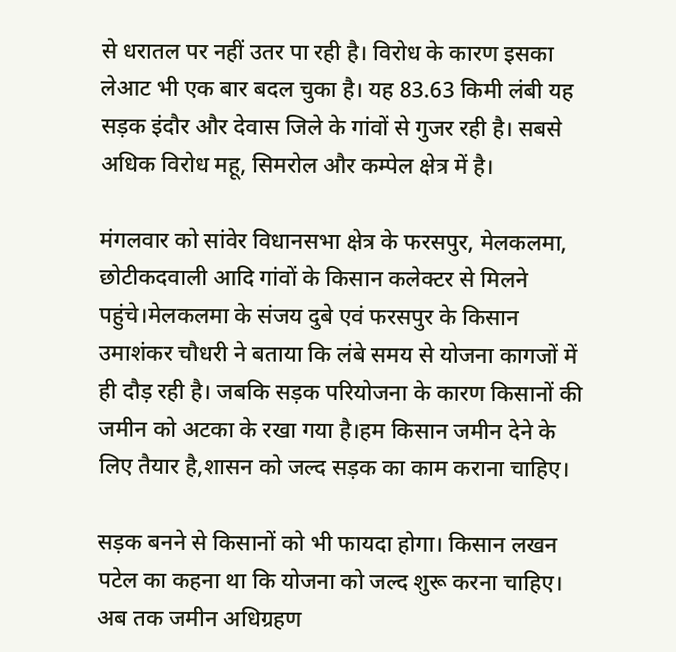से धरातल पर नहीं उतर पा रही है। विरोध के कारण इसका लेआट भी एक बार बदल चुका है। यह 83.63 किमी लंबी यह सड़क इंदौर और देवास जिले के गांवों से गुजर रही है। सबसे अधिक विरोध महू, सिमरोल और कम्पेल क्षेत्र में है।

मंगलवार को सांवेर विधानसभा क्षेत्र के फरसपुर, मेलकलमा, छोटीकदवाली आदि गांवों के किसान कलेक्टर से मिलने पहुंचे।मेलकलमा के संजय दुबे एवं फरसपुर के किसान उमाशंकर चौधरी ने बताया कि लंबे समय से योजना कागजों में ही दौड़ रही है। जबकि सड़क परियोजना के कारण किसानों की जमीन को अटका के रखा गया है।हम किसान जमीन देने के लिए तैयार है,शासन को जल्द सड़क का काम कराना चाहिए।

सड़क बनने से किसानों को भी फायदा होगा। किसान लखन पटेल का कहना था कि योजना को जल्द शुरू करना चाहिए। अब तक जमीन अधिग्रहण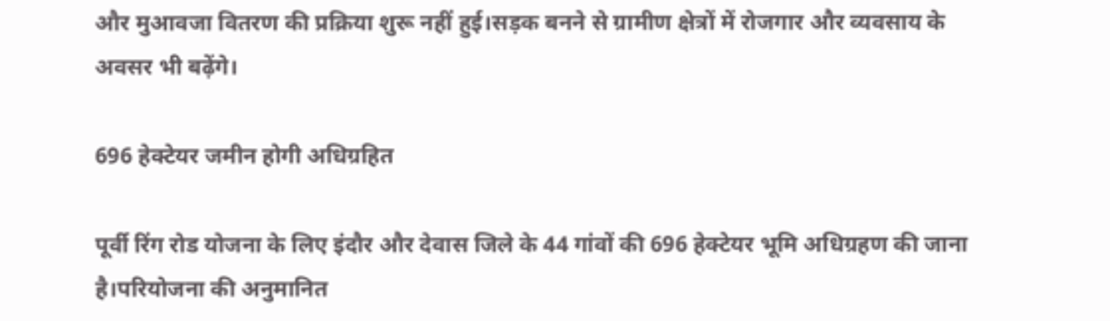और मुआवजा वितरण की प्रक्रिया शुरू नहीं हुई।सड़क बनने से ग्रामीण क्षेत्रों में रोजगार और व्यवसाय के अवसर भी बढ़ेंगे।

696 हेक्टेयर जमीन होगी अधिग्रहित

पूर्वी रिंग रोड योजना के लिए इंदौर और देवास जिले के 44 गांवों की 696 हेक्टेयर भूमि अधिग्रहण की जाना है।परियोजना की अनुमानित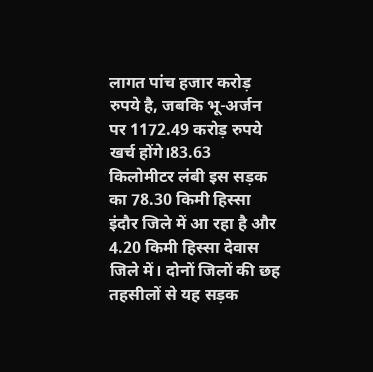लागत पांच हजार करोड़ रुपये है, जबकि भू-अर्जन पर 1172.49 करोड़ रुपये खर्च होंगे।83.63 किलोमीटर लंबी इस सड़क का 78.30 किमी हिस्सा इंदौर जिले में आ रहा है और 4.20 किमी हिस्सा देवास जिले में। दोनों जिलों की छह तहसीलों से यह सड़क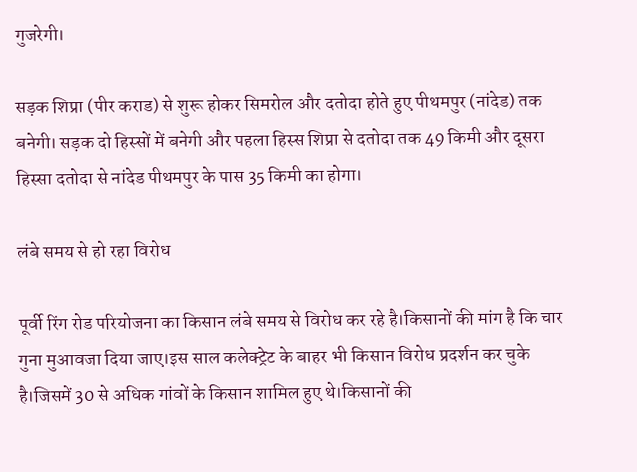गुजरेगी।

सड़क शिप्रा (पीर कराड) से शुरू होकर सिमरोल और दतोदा होते हुए पीथमपुर (नांदेड) तक बनेगी। सड़क दो हिस्सों में बनेगी और पहला हिस्स शिप्रा से दतोदा तक 49 किमी और दूसरा हिस्सा दतोदा से नांदेड पीथमपुर के पास 35 किमी का होगा।

लंबे समय से हो रहा विरोध

पूर्वी रिंग रोड परियोजना का किसान लंबे समय से विरोध कर रहे है।किसानों की मांग है कि चार गुना मुआवजा दिया जाए।इस साल कलेक्ट्रेट के बाहर भी किसान विरोध प्रदर्शन कर चुके है।जिसमें 30 से अधिक गांवों के किसान शामिल हुए थे।किसानों की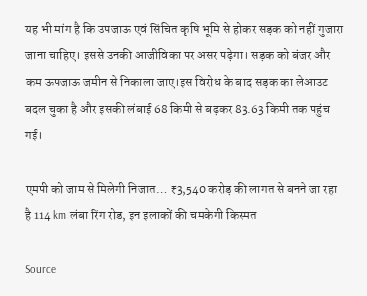यह भी मांग है कि उपजाऊ एवं सिंचित कृषि भूमि से होकर सड़क को नहीं गुजारा जाना चाहिए। इससे उनकी आजीविका पर असर पढ़ेगा। सड़क को बंजर और कम ऊपजाऊ जमीन से निकाला जाए।इस विरोध के बाद सड़क का लेआउट बदल चुका है और इसकी लंबाई 68 किमी से बढ़कर 83.63 किमी तक पहुंच गई।

एमपी को जाम से मिलेगी निजात… ₹3,540 करोड़ की लागत से बनने जा रहा है 114 km लंबा रिंग रोड, इन इलाकों की चमकेगी किस्मत

Source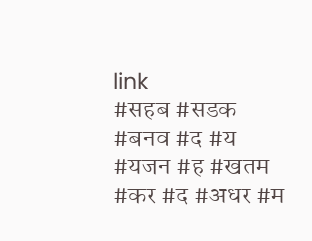link
#सहब #सडक #बनव #द #य #यजन #ह #खतम #कर #द #अधर #म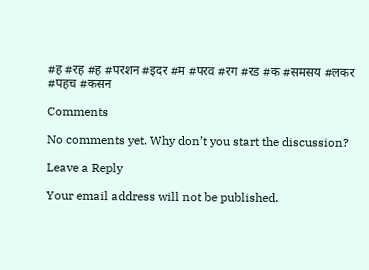#ह #रह #ह #परशन #इदर #म #परव #रग #रड #क #समसय #लकर #पहच #कसन

Comments

No comments yet. Why don’t you start the discussion?

Leave a Reply

Your email address will not be published.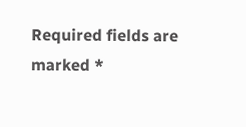Required fields are marked *